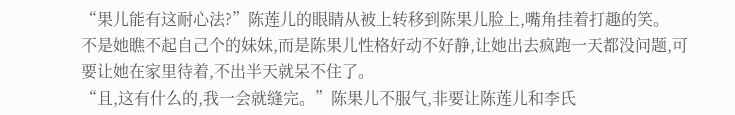“果儿能有这耐心法?”陈莲儿的眼睛从被上转移到陈果儿脸上,嘴角挂着打趣的笑。
不是她瞧不起自己个的妹妹,而是陈果儿性格好动不好静,让她出去疯跑一天都没问题,可要让她在家里待着,不出半天就呆不住了。
“且,这有什么的,我一会就缝完。”陈果儿不服气,非要让陈莲儿和李氏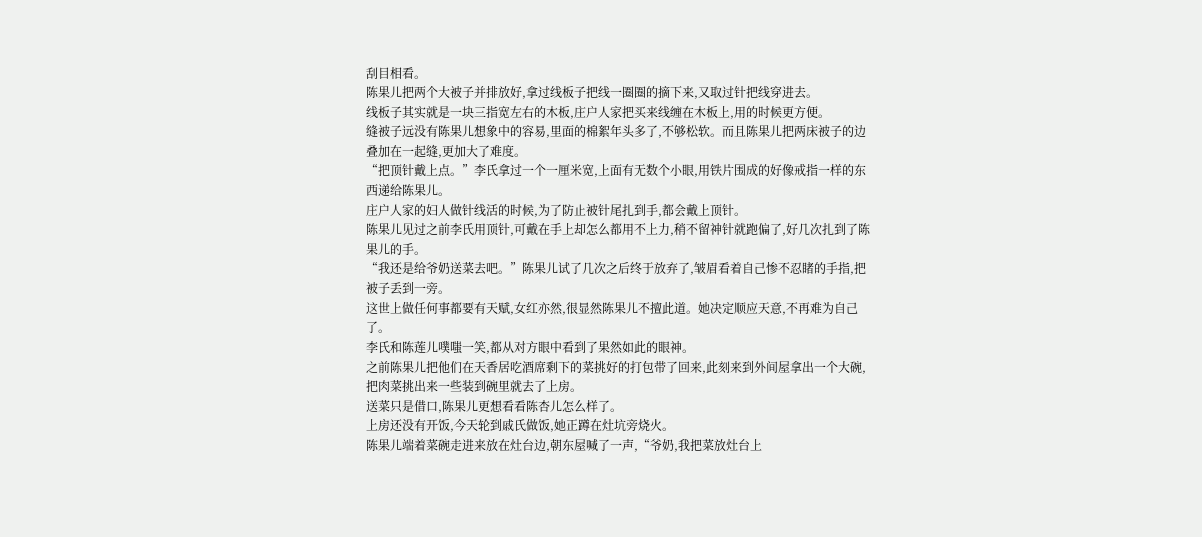刮目相看。
陈果儿把两个大被子并排放好,拿过线板子把线一圈圈的摘下来,又取过针把线穿进去。
线板子其实就是一块三指宽左右的木板,庄户人家把买来线缠在木板上,用的时候更方便。
缝被子远没有陈果儿想象中的容易,里面的棉絮年头多了,不够松软。而且陈果儿把两床被子的边叠加在一起缝,更加大了难度。
“把顶针戴上点。”李氏拿过一个一厘米宽,上面有无数个小眼,用铁片围成的好像戒指一样的东西递给陈果儿。
庄户人家的妇人做针线活的时候,为了防止被针尾扎到手,都会戴上顶针。
陈果儿见过之前李氏用顶针,可戴在手上却怎么都用不上力,稍不留神针就跑偏了,好几次扎到了陈果儿的手。
“我还是给爷奶送菜去吧。”陈果儿试了几次之后终于放弃了,皱眉看着自己惨不忍睹的手指,把被子丢到一旁。
这世上做任何事都要有天赋,女红亦然,很显然陈果儿不擅此道。她决定顺应天意,不再难为自己了。
李氏和陈莲儿噗嗤一笑,都从对方眼中看到了果然如此的眼神。
之前陈果儿把他们在天香居吃酒席剩下的菜挑好的打包带了回来,此刻来到外间屋拿出一个大碗,把肉菜挑出来一些装到碗里就去了上房。
送菜只是借口,陈果儿更想看看陈杏儿怎么样了。
上房还没有开饭,今天轮到戚氏做饭,她正蹲在灶坑旁烧火。
陈果儿端着菜碗走进来放在灶台边,朝东屋喊了一声,“爷奶,我把菜放灶台上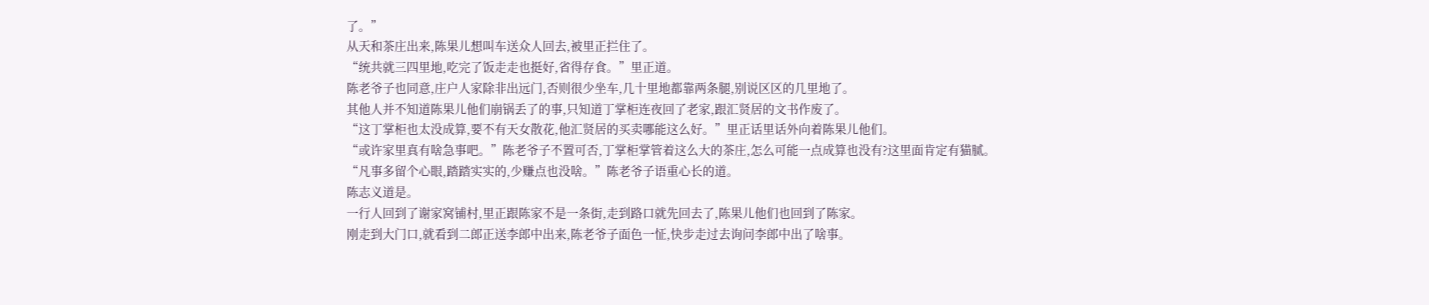了。”
从天和茶庄出来,陈果儿想叫车送众人回去,被里正拦住了。
“统共就三四里地,吃完了饭走走也挺好,省得存食。”里正道。
陈老爷子也同意,庄户人家除非出远门,否则很少坐车,几十里地都靠两条腿,别说区区的几里地了。
其他人并不知道陈果儿他们崩锅丢了的事,只知道丁掌柜连夜回了老家,跟汇贤居的文书作废了。
“这丁掌柜也太没成算,要不有天女散花,他汇贤居的买卖哪能这么好。”里正话里话外向着陈果儿他们。
“或许家里真有啥急事吧。”陈老爷子不置可否,丁掌柜掌管着这么大的茶庄,怎么可能一点成算也没有?这里面肯定有猫腻。
“凡事多留个心眼,踏踏实实的,少赚点也没啥。”陈老爷子语重心长的道。
陈志义道是。
一行人回到了谢家窝铺村,里正跟陈家不是一条街,走到路口就先回去了,陈果儿他们也回到了陈家。
刚走到大门口,就看到二郎正送李郎中出来,陈老爷子面色一怔,快步走过去询问李郎中出了啥事。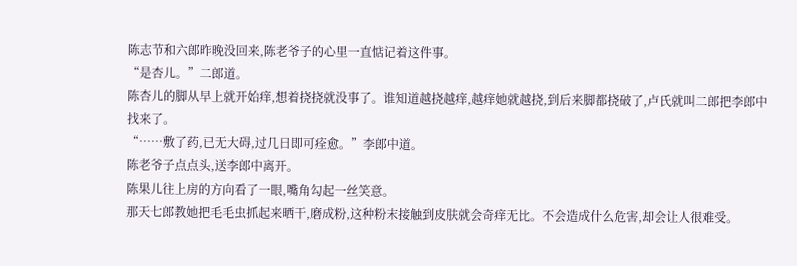陈志节和六郎昨晚没回来,陈老爷子的心里一直惦记着这件事。
“是杏儿。”二郎道。
陈杏儿的脚从早上就开始痒,想着挠挠就没事了。谁知道越挠越痒,越痒她就越挠,到后来脚都挠破了,卢氏就叫二郎把李郎中找来了。
“……敷了药,已无大碍,过几日即可痊愈。”李郎中道。
陈老爷子点点头,送李郎中离开。
陈果儿往上房的方向看了一眼,嘴角勾起一丝笑意。
那天七郎教她把毛毛虫抓起来晒干,磨成粉,这种粉末接触到皮肤就会奇痒无比。不会造成什么危害,却会让人很难受。